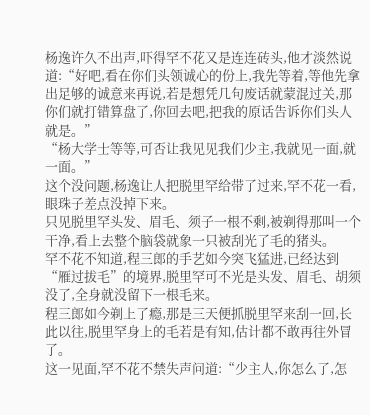杨逸许久不出声,吓得罕不花又是连连砖头,他才淡然说道:“好吧,看在你们头领诚心的份上,我先等着,等他先拿出足够的诚意来再说,若是想凭几句废话就蒙混过关,那你们就打错算盘了,你回去吧,把我的原话告诉你们头人就是。”
“杨大学士等等,可否让我见见我们少主,我就见一面,就一面。”
这个没问题,杨逸让人把脱里罕给带了过来,罕不花一看,眼珠子差点没掉下来。
只见脱里罕头发、眉毛、须子一根不剩,被剃得那叫一个干净,看上去整个脑袋就象一只被刮光了毛的猪头。
罕不花不知道,程三郎的手艺如今突飞猛进,已经达到“雁过拔毛”的境界,脱里罕可不光是头发、眉毛、胡须没了,全身就没留下一根毛来。
程三郎如今剃上了瘾,那是三天便抓脱里罕来刮一回,长此以往,脱里罕身上的毛若是有知,估计都不敢再往外冒了。
这一见面,罕不花不禁失声问道:“少主人,你怎么了,怎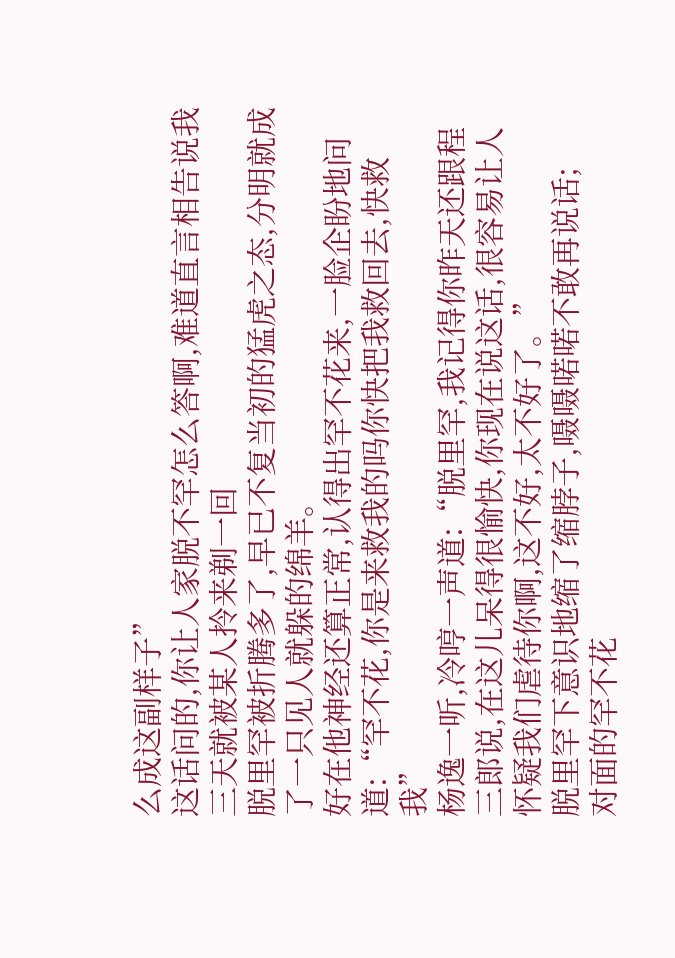么成这副样子”
这话问的,你让人家脱不罕怎么答啊,难道直言相告说我三天就被某人拎来剃一回
脱里罕被折腾多了,早已不复当初的猛虎之态,分明就成了一只见人就躲的绵羊。
好在他神经还算正常,认得出罕不花来,一脸企盼地问道:“罕不花,你是来救我的吗你快把我救回去,快救我”
杨逸一听,冷哼一声道:“脱里罕,我记得你昨天还跟程三郎说,在这儿呆得很愉快,你现在说这话,很容易让人怀疑我们虐待你啊,这不好,太不好了。”
脱里罕下意识地缩了缩脖子,嗫嗫喏喏不敢再说话;
对面的罕不花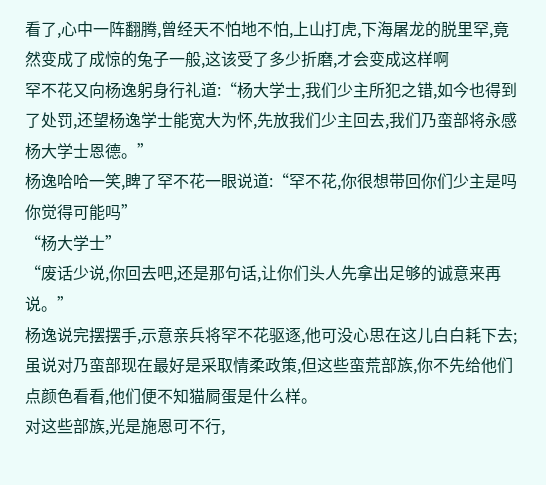看了,心中一阵翻腾,曾经天不怕地不怕,上山打虎,下海屠龙的脱里罕,竟然变成了成惊的兔子一般,这该受了多少折磨,才会变成这样啊
罕不花又向杨逸躬身行礼道:“杨大学士,我们少主所犯之错,如今也得到了处罚,还望杨逸学士能宽大为怀,先放我们少主回去,我们乃蛮部将永感杨大学士恩德。”
杨逸哈哈一笑,睥了罕不花一眼说道:“罕不花,你很想带回你们少主是吗你觉得可能吗”
“杨大学士”
“废话少说,你回去吧,还是那句话,让你们头人先拿出足够的诚意来再说。”
杨逸说完摆摆手,示意亲兵将罕不花驱逐,他可没心思在这儿白白耗下去;
虽说对乃蛮部现在最好是采取情柔政策,但这些蛮荒部族,你不先给他们点颜色看看,他们便不知猫屙蛋是什么样。
对这些部族,光是施恩可不行,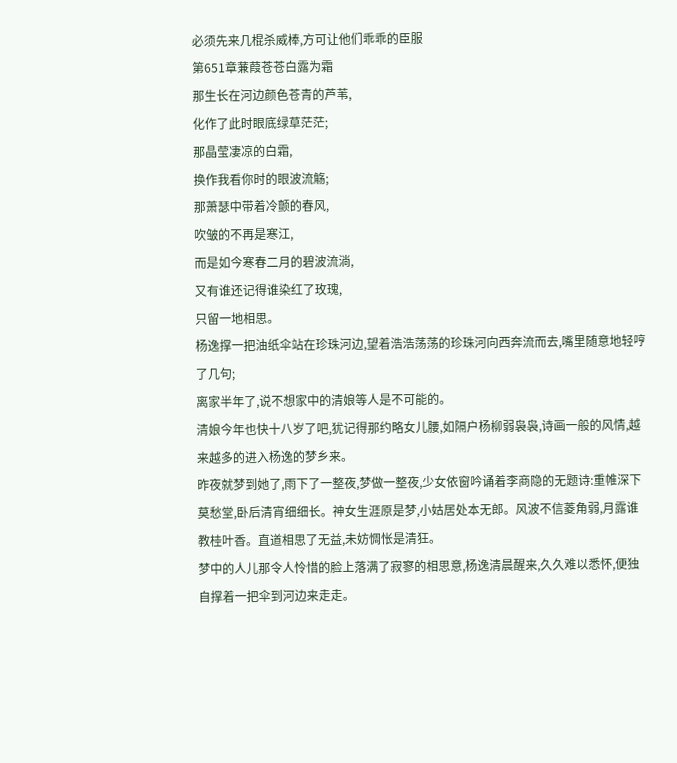必须先来几棍杀威棒,方可让他们乖乖的臣服
第651章蒹葭苍苍白露为霜
那生长在河边颜色苍青的芦苇,
化作了此时眼底绿草茫茫;
那晶莹凄凉的白霜,
换作我看你时的眼波流觞;
那萧瑟中带着冷颤的春风,
吹皱的不再是寒江,
而是如今寒春二月的碧波流淌,
又有谁还记得谁染红了玫瑰,
只留一地相思。
杨逸撑一把油纸伞站在珍珠河边,望着浩浩荡荡的珍珠河向西奔流而去,嘴里随意地轻哼了几句;
离家半年了,说不想家中的清娘等人是不可能的。
清娘今年也快十八岁了吧,犹记得那约略女儿腰,如隔户杨柳弱袅袅,诗画一般的风情,越来越多的进入杨逸的梦乡来。
昨夜就梦到她了,雨下了一整夜,梦做一整夜,少女依窗吟诵着李商隐的无题诗:重帷深下莫愁堂,卧后清宵细细长。神女生涯原是梦,小姑居处本无郎。风波不信菱角弱,月露谁教桂叶香。直道相思了无益,未妨惆怅是清狂。
梦中的人儿那令人怜惜的脸上落满了寂寥的相思意,杨逸清晨醒来,久久难以悉怀,便独自撑着一把伞到河边来走走。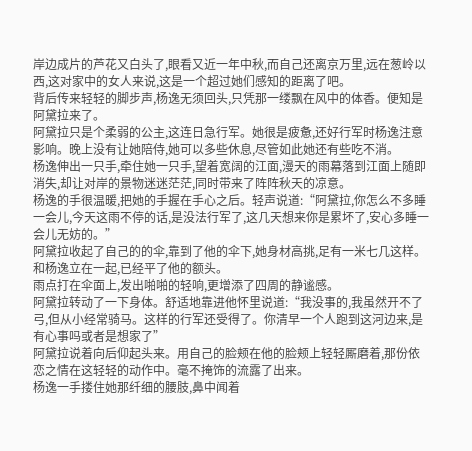岸边成片的芦花又白头了,眼看又近一年中秋,而自己还离京万里,远在葱岭以西,这对家中的女人来说,这是一个超过她们感知的距离了吧。
背后传来轻轻的脚步声,杨逸无须回头,只凭那一缕飘在风中的体香。便知是阿黛拉来了。
阿黛拉只是个柔弱的公主,这连日急行军。她很是疲惫,还好行军时杨逸注意影响。晚上没有让她陪侍,她可以多些休息,尽管如此她还有些吃不消。
杨逸伸出一只手,牵住她一只手,望着宽阔的江面,漫天的雨幕落到江面上随即消失,却让对岸的景物迷迷茫茫,同时带来了阵阵秋天的凉意。
杨逸的手很温暖,把她的手握在手心之后。轻声说道:“阿黛拉,你怎么不多睡一会儿,今天这雨不停的话,是没法行军了,这几天想来你是累坏了,安心多睡一会儿无妨的。”
阿黛拉收起了自己的的伞,靠到了他的伞下,她身材高挑,足有一米七几这样。和杨逸立在一起,已经平了他的额头。
雨点打在伞面上,发出啪啪的轻响,更增添了四周的静谧感。
阿黛拉转动了一下身体。舒适地靠进他怀里说道:“我没事的,我虽然开不了弓,但从小经常骑马。这样的行军还受得了。你清早一个人跑到这河边来,是有心事吗或者是想家了”
阿黛拉说着向后仰起头来。用自己的脸颊在他的脸颊上轻轻厮磨着,那份依恋之情在这轻轻的动作中。毫不掩饰的流露了出来。
杨逸一手搂住她那纤细的腰肢,鼻中闻着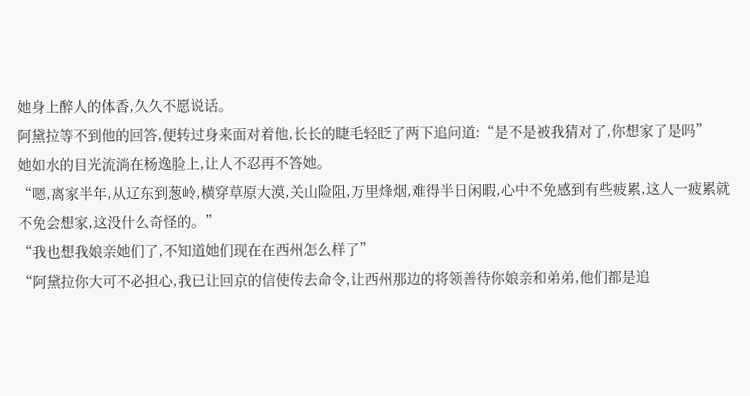她身上醉人的体香,久久不愿说话。
阿黛拉等不到他的回答,便转过身来面对着他,长长的睫毛轻眨了两下追问道:“是不是被我猜对了,你想家了是吗”
她如水的目光流淌在杨逸脸上,让人不忍再不答她。
“嗯,离家半年,从辽东到葱岭,横穿草原大漠,关山险阻,万里烽烟,难得半日闲暇,心中不免感到有些疲累,这人一疲累就不免会想家,这没什么奇怪的。”
“我也想我娘亲她们了,不知道她们现在在西州怎么样了”
“阿黛拉你大可不必担心,我已让回京的信使传去命令,让西州那边的将领善待你娘亲和弟弟,他们都是追